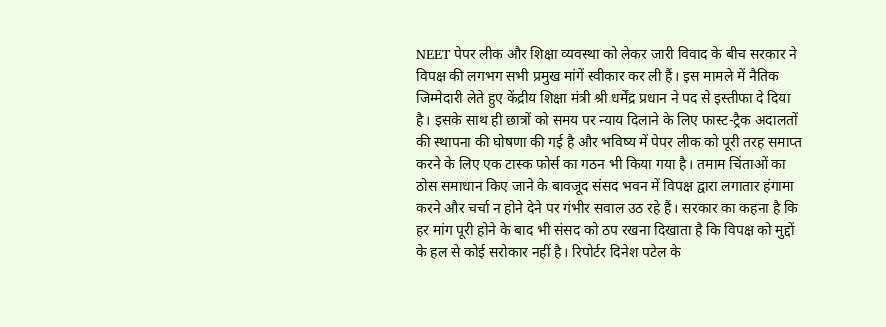NEET पेपर लीक और शिक्षा व्यवस्था को लेकर जारी विवाद के बीच सरकार ने विपक्ष की लगभग सभी प्रमुख मांगें स्वीकार कर ली हैं। इस मामले में नैतिक जिम्मेदारी लेते हुए केंद्रीय शिक्षा मंत्री श्री धर्मेंद्र प्रधान ने पद से इस्तीफा दे दिया है। इसके साथ ही छात्रों को समय पर न्याय दिलाने के लिए फास्ट-ट्रैक अदालतों की स्थापना की घोषणा की गई है और भविष्य में पेपर लीक को पूरी तरह समाप्त करने के लिए एक टास्क फोर्स का गठन भी किया गया है। तमाम चिंताओं का ठोस समाधान किए जाने के बावजूद संसद भवन में विपक्ष द्वारा लगातार हंगामा करने और चर्चा न होने देने पर गंभीर सवाल उठ रहे हैं। सरकार का कहना है कि हर मांग पूरी होने के बाद भी संसद को ठप रखना दिखाता है कि विपक्ष को मुद्दों के हल से कोई सरोकार नहीं है। रिपोर्टर दिनेश पटेल के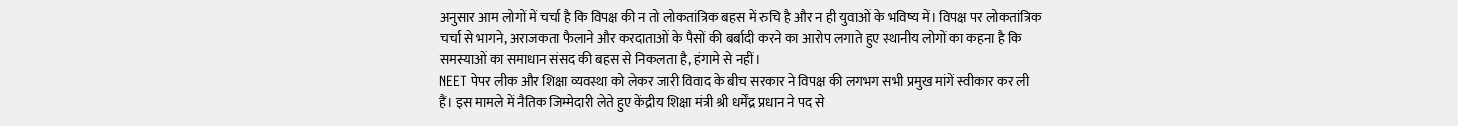अनुसार आम लोगों में चर्चा है कि विपक्ष की न तो लोकतांत्रिक बहस में रुचि है और न ही युवाओं के भविष्य में। विपक्ष पर लोकतांत्रिक चर्चा से भागने, अराजकता फैलाने और करदाताओं के पैसों की बर्बादी करने का आरोप लगाते हुए स्थानीय लोगों का कहना है कि समस्याओं का समाधान संसद की बहस से निकलता है, हंगामे से नहीं।
NEET पेपर लीक और शिक्षा व्यवस्था को लेकर जारी विवाद के बीच सरकार ने विपक्ष की लगभग सभी प्रमुख मांगें स्वीकार कर ली हैं। इस मामले में नैतिक जिम्मेदारी लेते हुए केंद्रीय शिक्षा मंत्री श्री धर्मेंद्र प्रधान ने पद से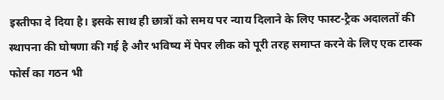इस्तीफा दे दिया है। इसके साथ ही छात्रों को समय पर न्याय दिलाने के लिए फास्ट-ट्रैक अदालतों की स्थापना की घोषणा की गई है और भविष्य में पेपर लीक को पूरी तरह समाप्त करने के लिए एक टास्क फोर्स का गठन भी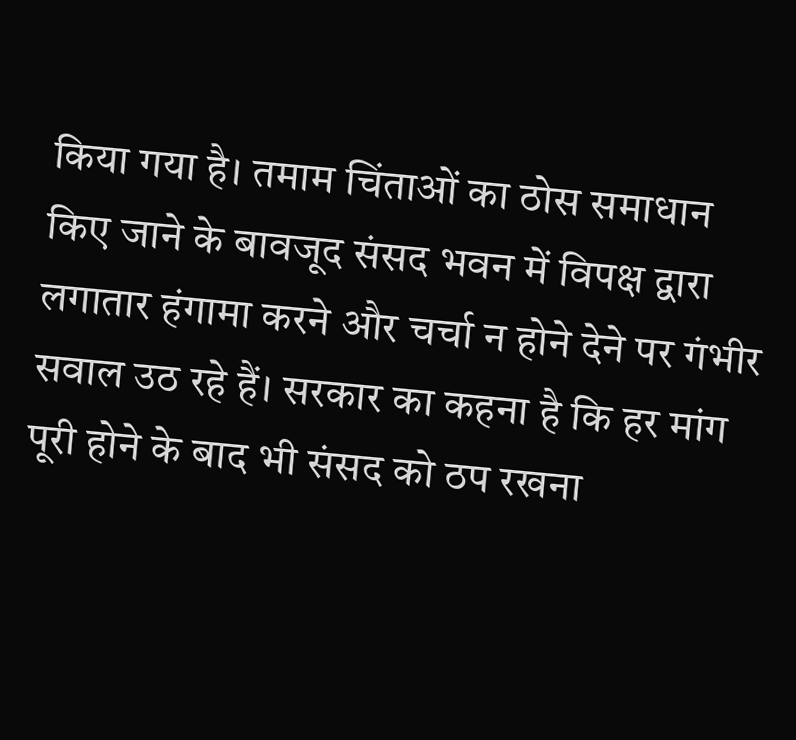किया गया है। तमाम चिंताओं का ठोस समाधान किए जाने के बावजूद संसद भवन में विपक्ष द्वारा लगातार हंगामा करने और चर्चा न होने देने पर गंभीर सवाल उठ रहे हैं। सरकार का कहना है कि हर मांग पूरी होने के बाद भी संसद को ठप रखना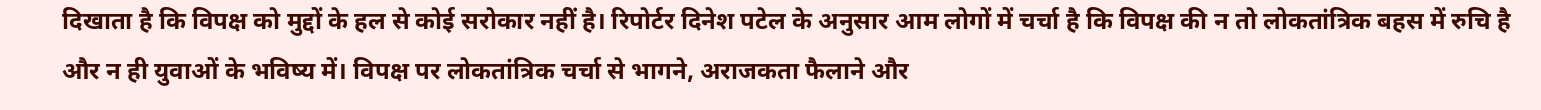दिखाता है कि विपक्ष को मुद्दों के हल से कोई सरोकार नहीं है। रिपोर्टर दिनेश पटेल के अनुसार आम लोगों में चर्चा है कि विपक्ष की न तो लोकतांत्रिक बहस में रुचि है और न ही युवाओं के भविष्य में। विपक्ष पर लोकतांत्रिक चर्चा से भागने, अराजकता फैलाने और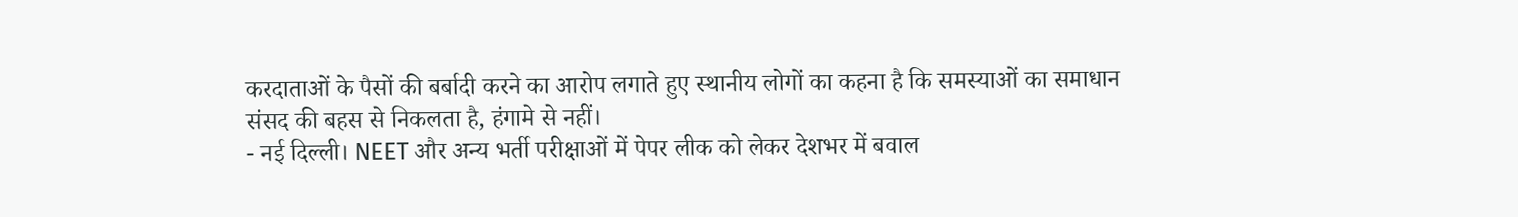करदाताओं के पैसों की बर्बादी करने का आरोप लगाते हुए स्थानीय लोगों का कहना है कि समस्याओं का समाधान संसद की बहस से निकलता है, हंगामे से नहीं।
- नई दिल्ली। NEET और अन्य भर्ती परीक्षाओं में पेपर लीक को लेकर देशभर में बवाल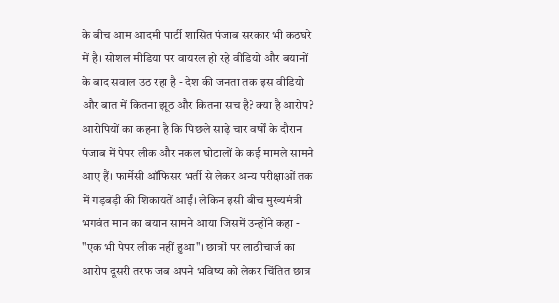के बीच आम आदमी पार्टी शासित पंजाब सरकार भी कठघरे में है। सोशल मीडिया पर वायरल हो रहे वीडियो और बयानों के बाद सवाल उठ रहा है - देश की जनता तक इस वीडियो और बात में कितना झूठ और कितना सच है? क्या है आरोप? आरोपियों का कहना है कि पिछले साढ़े चार वर्षों के दौरान पंजाब में पेपर लीक और नकल घोटालों के कई मामले सामने आए हैं। फार्मेसी ऑफिसर भर्ती से लेकर अन्य परीक्षाओं तक में गड़बड़ी की शिकायतें आईं। लेकिन इसी बीच मुख्यमंत्री भगवंत मान का बयान सामने आया जिसमें उन्होंने कहा - "एक भी पेपर लीक नहीं हुआ"। छात्रों पर लाठीचार्ज का आरोप दूसरी तरफ जब अपने भविष्य को लेकर चिंतित छात्र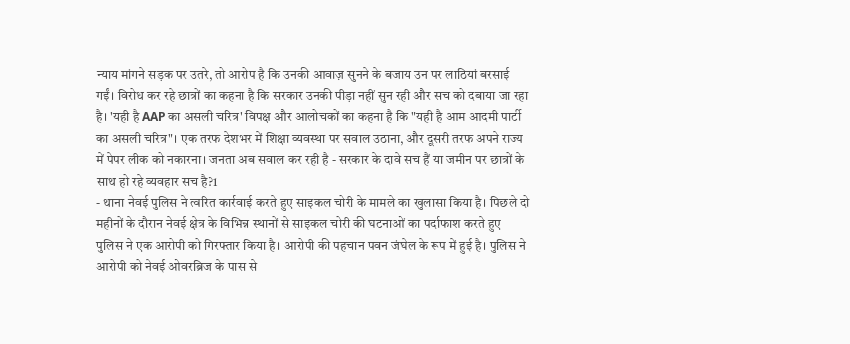न्याय मांगने सड़क पर उतरे, तो आरोप है कि उनकी आवाज़ सुनने के बजाय उन पर लाठियां बरसाई गईं। विरोध कर रहे छात्रों का कहना है कि सरकार उनकी पीड़ा नहीं सुन रही और सच को दबाया जा रहा है। 'यही है AAP का असली चरित्र' विपक्ष और आलोचकों का कहना है कि "यही है आम आदमी पार्टी का असली चरित्र"। एक तरफ देशभर में शिक्षा व्यवस्था पर सवाल उठाना, और दूसरी तरफ अपने राज्य में पेपर लीक को नकारना। जनता अब सवाल कर रही है - सरकार के दावे सच हैं या जमीन पर छात्रों के साथ हो रहे व्यवहार सच है?1
- थाना नेवई पुलिस ने त्वरित कार्रवाई करते हुए साइकल चोरी के मामले का खुलासा किया है। पिछले दो महीनों के दौरान नेवई क्षेत्र के विभिन्न स्थानों से साइकल चोरी की घटनाओं का पर्दाफाश करते हुए पुलिस ने एक आरोपी को गिरफ्तार किया है। आरोपी की पहचान पवन जंघेल के रूप में हुई है। पुलिस ने आरोपी को नेवई ओवरब्रिज के पास से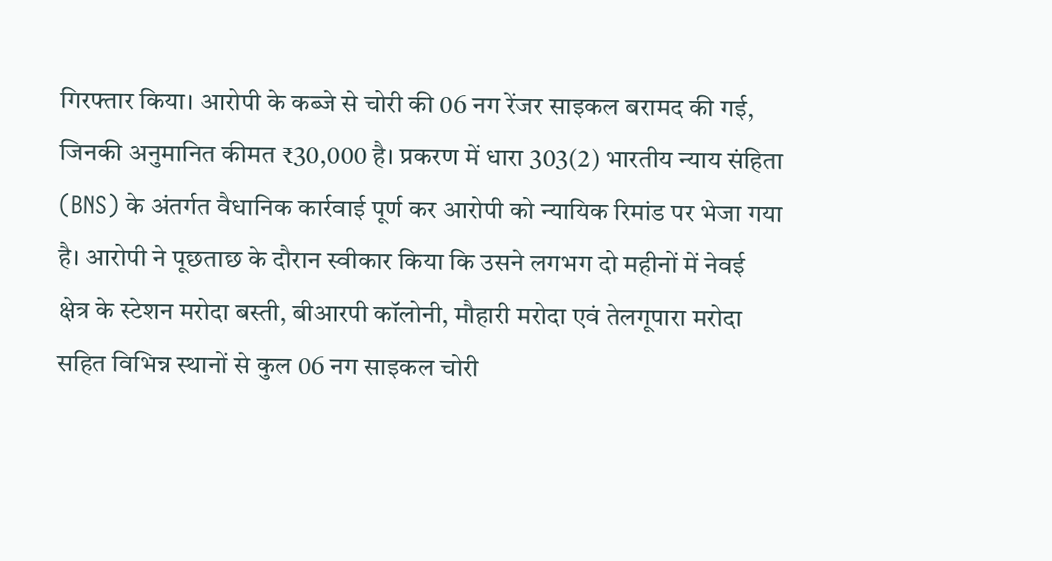गिरफ्तार किया। आरोपी के कब्जे से चोरी की 06 नग रेंजर साइकल बरामद की गई, जिनकी अनुमानित कीमत ₹30,000 है। प्रकरण में धारा 303(2) भारतीय न्याय संहिता (BNS) के अंतर्गत वैधानिक कार्रवाई पूर्ण कर आरोपी को न्यायिक रिमांड पर भेजा गया है। आरोपी ने पूछताछ के दौरान स्वीकार किया कि उसने लगभग दो महीनों में नेवई क्षेत्र के स्टेशन मरोदा बस्ती, बीआरपी कॉलोनी, मौहारी मरोदा एवं तेलगूपारा मरोदा सहित विभिन्न स्थानों से कुल 06 नग साइकल चोरी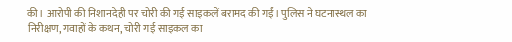की। आरोपी की निशानदेही पर चोरी की गई साइकलें बरामद की गईं। पुलिस ने घटनास्थल का निरीक्षण, गवाहों के कथन, चोरी गई साइकल का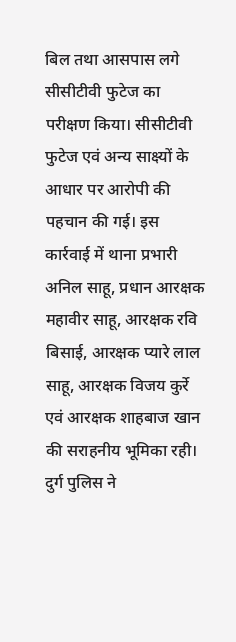बिल तथा आसपास लगे सीसीटीवी फुटेज का परीक्षण किया। सीसीटीवी फुटेज एवं अन्य साक्ष्यों के आधार पर आरोपी की पहचान की गई। इस कार्रवाई में थाना प्रभारी अनिल साहू, प्रधान आरक्षक महावीर साहू, आरक्षक रवि बिसाई, आरक्षक प्यारे लाल साहू, आरक्षक विजय कुर्रे एवं आरक्षक शाहबाज खान की सराहनीय भूमिका रही। दुर्ग पुलिस ने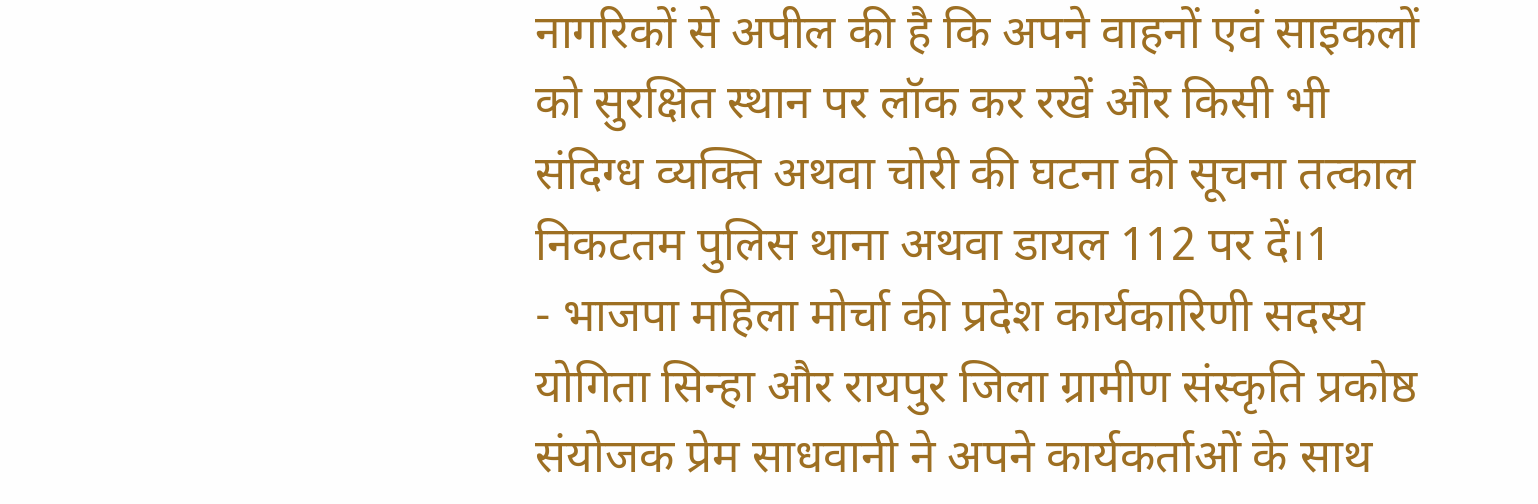नागरिकों से अपील की है कि अपने वाहनों एवं साइकलों को सुरक्षित स्थान पर लॉक कर रखें और किसी भी संदिग्ध व्यक्ति अथवा चोरी की घटना की सूचना तत्काल निकटतम पुलिस थाना अथवा डायल 112 पर दें।1
- भाजपा महिला मोर्चा की प्रदेश कार्यकारिणी सदस्य योगिता सिन्हा और रायपुर जिला ग्रामीण संस्कृति प्रकोष्ठ संयोजक प्रेम साधवानी ने अपने कार्यकर्ताओं के साथ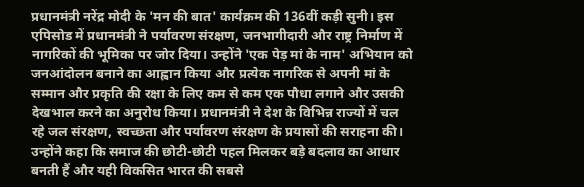प्रधानमंत्री नरेंद्र मोदी के 'मन की बात' कार्यक्रम की 136वीं कड़ी सुनी। इस एपिसोड में प्रधानमंत्री ने पर्यावरण संरक्षण, जनभागीदारी और राष्ट्र निर्माण में नागरिकों की भूमिका पर जोर दिया। उन्होंने 'एक पेड़ मां के नाम' अभियान को जनआंदोलन बनाने का आह्वान किया और प्रत्येक नागरिक से अपनी मां के सम्मान और प्रकृति की रक्षा के लिए कम से कम एक पौधा लगाने और उसकी देखभाल करने का अनुरोध किया। प्रधानमंत्री ने देश के विभिन्न राज्यों में चल रहे जल संरक्षण, स्वच्छता और पर्यावरण संरक्षण के प्रयासों की सराहना की। उन्होंने कहा कि समाज की छोटी-छोटी पहल मिलकर बड़े बदलाव का आधार बनती हैं और यही विकसित भारत की सबसे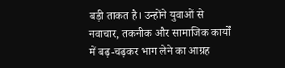बड़ी ताकत है। उन्होंने युवाओं से नवाचार, तकनीक और सामाजिक कार्यों में बढ़-चढ़कर भाग लेने का आग्रह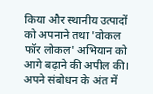किया और स्थानीय उत्पादों को अपनाने तथा 'वोकल फॉर लोकल' अभियान को आगे बढ़ाने की अपील की। अपने संबोधन के अंत में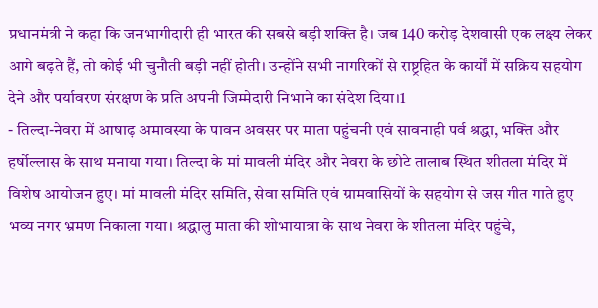प्रधानमंत्री ने कहा कि जनभागीदारी ही भारत की सबसे बड़ी शक्ति है। जब 140 करोड़ देशवासी एक लक्ष्य लेकर आगे बढ़ते हैं, तो कोई भी चुनौती बड़ी नहीं होती। उन्होंने सभी नागरिकों से राष्ट्रहित के कार्यों में सक्रिय सहयोग देने और पर्यावरण संरक्षण के प्रति अपनी जिम्मेदारी निभाने का संदेश दिया।1
- तिल्दा-नेवरा में आषाढ़ अमावस्या के पावन अवसर पर माता पहुंचनी एवं सावनाही पर्व श्रद्धा, भक्ति और हर्षोल्लास के साथ मनाया गया। तिल्दा के मां मावली मंदिर और नेवरा के छोटे तालाब स्थित शीतला मंदिर में विशेष आयोजन हुए। मां मावली मंदिर समिति, सेवा समिति एवं ग्रामवासियों के सहयोग से जस गीत गाते हुए भव्य नगर भ्रमण निकाला गया। श्रद्धालु माता की शोभायात्रा के साथ नेवरा के शीतला मंदिर पहुंचे,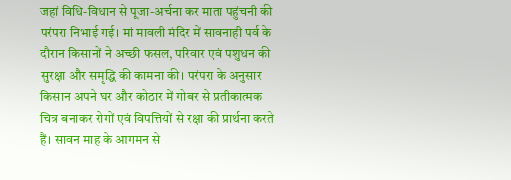जहां विधि-विधान से पूजा-अर्चना कर माता पहुंचनी की परंपरा निभाई गई। मां मावली मंदिर में सावनाही पर्व के दौरान किसानों ने अच्छी फसल, परिवार एवं पशुधन की सुरक्षा और समृद्धि की कामना की। परंपरा के अनुसार किसान अपने घर और कोठार में गोबर से प्रतीकात्मक चित्र बनाकर रोगों एवं विपत्तियों से रक्षा की प्रार्थना करते हैं। सावन माह के आगमन से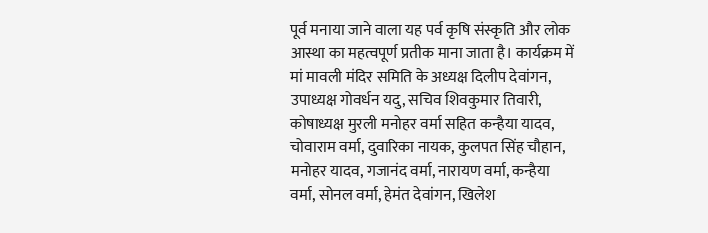पूर्व मनाया जाने वाला यह पर्व कृषि संस्कृति और लोक आस्था का महत्वपूर्ण प्रतीक माना जाता है। कार्यक्रम में मां मावली मंदिर समिति के अध्यक्ष दिलीप देवांगन, उपाध्यक्ष गोवर्धन यदु, सचिव शिवकुमार तिवारी, कोषाध्यक्ष मुरली मनोहर वर्मा सहित कन्हैया यादव, चोवाराम वर्मा, दुवारिका नायक, कुलपत सिंह चौहान, मनोहर यादव, गजानंद वर्मा, नारायण वर्मा, कन्हैया वर्मा, सोनल वर्मा, हेमंत देवांगन, खिलेश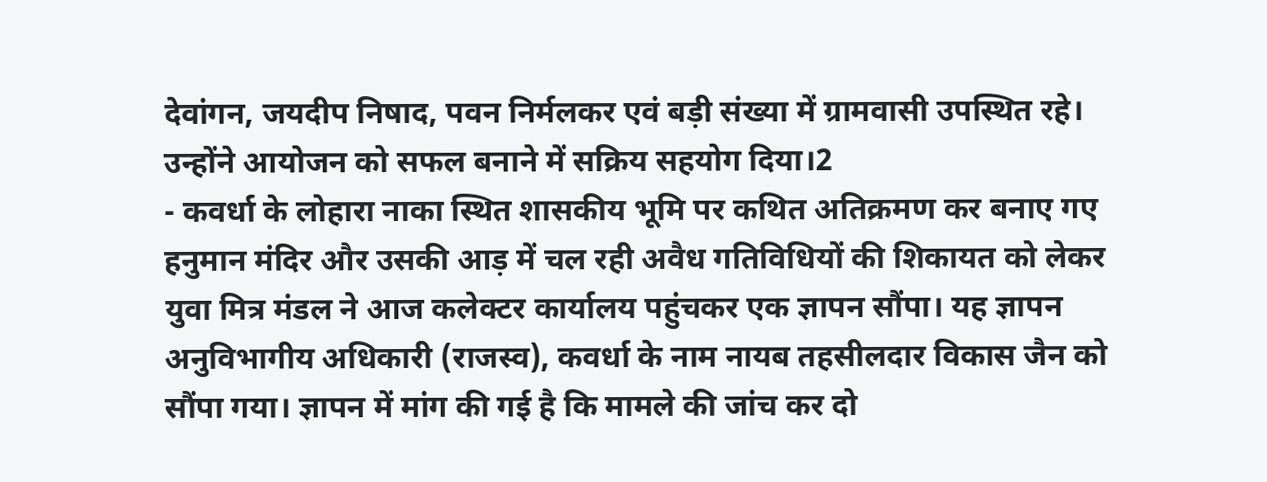देवांगन, जयदीप निषाद, पवन निर्मलकर एवं बड़ी संख्या में ग्रामवासी उपस्थित रहे। उन्होंने आयोजन को सफल बनाने में सक्रिय सहयोग दिया।2
- कवर्धा के लोहारा नाका स्थित शासकीय भूमि पर कथित अतिक्रमण कर बनाए गए हनुमान मंदिर और उसकी आड़ में चल रही अवैध गतिविधियों की शिकायत को लेकर युवा मित्र मंडल ने आज कलेक्टर कार्यालय पहुंचकर एक ज्ञापन सौंपा। यह ज्ञापन अनुविभागीय अधिकारी (राजस्व), कवर्धा के नाम नायब तहसीलदार विकास जैन को सौंपा गया। ज्ञापन में मांग की गई है कि मामले की जांच कर दो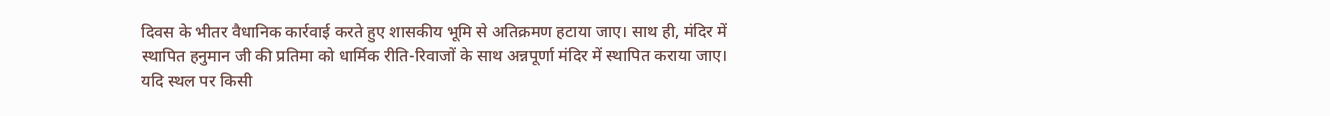दिवस के भीतर वैधानिक कार्रवाई करते हुए शासकीय भूमि से अतिक्रमण हटाया जाए। साथ ही, मंदिर में स्थापित हनुमान जी की प्रतिमा को धार्मिक रीति-रिवाजों के साथ अन्नपूर्णा मंदिर में स्थापित कराया जाए। यदि स्थल पर किसी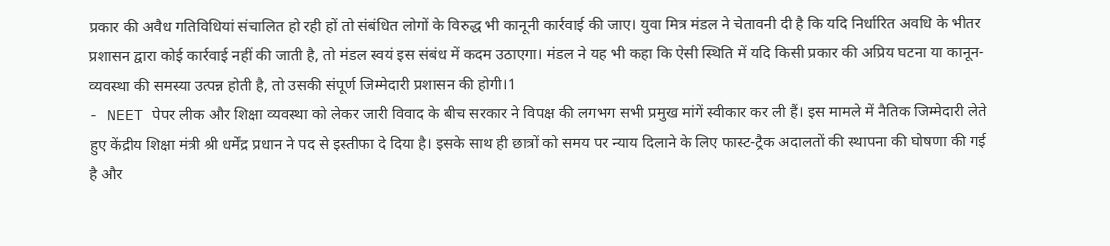प्रकार की अवैध गतिविधियां संचालित हो रही हों तो संबंधित लोगों के विरुद्ध भी कानूनी कार्रवाई की जाए। युवा मित्र मंडल ने चेतावनी दी है कि यदि निर्धारित अवधि के भीतर प्रशासन द्वारा कोई कार्रवाई नहीं की जाती है, तो मंडल स्वयं इस संबंध में कदम उठाएगा। मंडल ने यह भी कहा कि ऐसी स्थिति में यदि किसी प्रकार की अप्रिय घटना या कानून-व्यवस्था की समस्या उत्पन्न होती है, तो उसकी संपूर्ण जिम्मेदारी प्रशासन की होगी।1
- NEET पेपर लीक और शिक्षा व्यवस्था को लेकर जारी विवाद के बीच सरकार ने विपक्ष की लगभग सभी प्रमुख मांगें स्वीकार कर ली हैं। इस मामले में नैतिक जिम्मेदारी लेते हुए केंद्रीय शिक्षा मंत्री श्री धर्मेंद्र प्रधान ने पद से इस्तीफा दे दिया है। इसके साथ ही छात्रों को समय पर न्याय दिलाने के लिए फास्ट-ट्रैक अदालतों की स्थापना की घोषणा की गई है और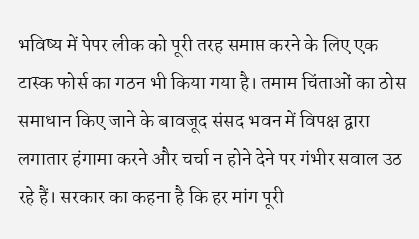भविष्य में पेपर लीक को पूरी तरह समाप्त करने के लिए एक टास्क फोर्स का गठन भी किया गया है। तमाम चिंताओं का ठोस समाधान किए जाने के बावजूद संसद भवन में विपक्ष द्वारा लगातार हंगामा करने और चर्चा न होने देने पर गंभीर सवाल उठ रहे हैं। सरकार का कहना है कि हर मांग पूरी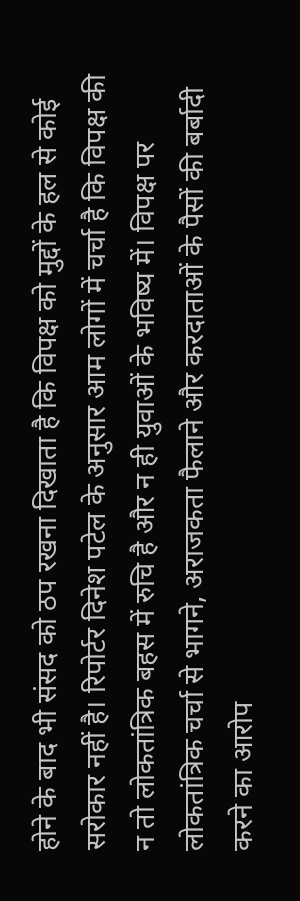होने के बाद भी संसद को ठप रखना दिखाता है कि विपक्ष को मुद्दों के हल से कोई सरोकार नहीं है। रिपोर्टर दिनेश पटेल के अनुसार आम लोगों में चर्चा है कि विपक्ष की न तो लोकतांत्रिक बहस में रुचि है और न ही युवाओं के भविष्य में। विपक्ष पर लोकतांत्रिक चर्चा से भागने, अराजकता फैलाने और करदाताओं के पैसों की बर्बादी करने का आरोप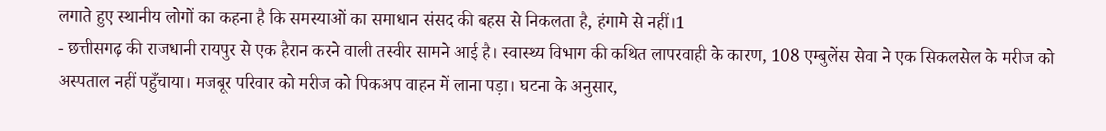लगाते हुए स्थानीय लोगों का कहना है कि समस्याओं का समाधान संसद की बहस से निकलता है, हंगामे से नहीं।1
- छत्तीसगढ़ की राजधानी रायपुर से एक हैरान करने वाली तस्वीर सामने आई है। स्वास्थ्य विभाग की कथित लापरवाही के कारण, 108 एम्बुलेंस सेवा ने एक सिकलसेल के मरीज को अस्पताल नहीं पहुँचाया। मजबूर परिवार को मरीज को पिकअप वाहन में लाना पड़ा। घटना के अनुसार,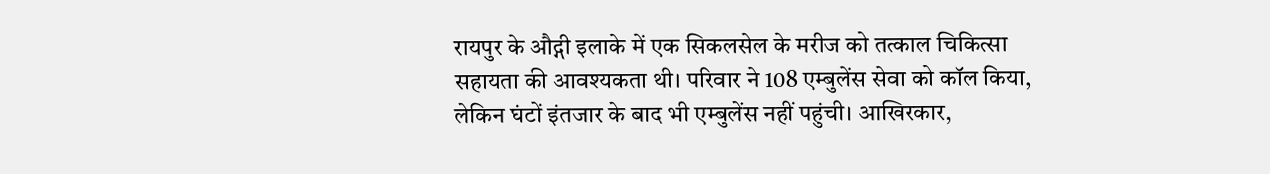रायपुर के औद्गी इलाके में एक सिकलसेल के मरीज को तत्काल चिकित्सा सहायता की आवश्यकता थी। परिवार ने 108 एम्बुलेंस सेवा को कॉल किया, लेकिन घंटों इंतजार के बाद भी एम्बुलेंस नहीं पहुंची। आखिरकार,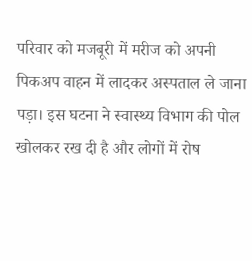परिवार को मजबूरी में मरीज को अपनी पिकअप वाहन में लादकर अस्पताल ले जाना पड़ा। इस घटना ने स्वास्थ्य विभाग की पोल खोलकर रख दी है और लोगों में रोष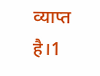व्याप्त है।1